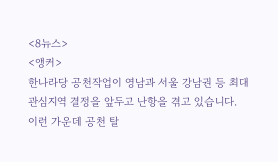<8뉴스>
<앵커>
한나라당 공천작업이 영남과 서울 강남권 등 최대 관심지역 결정을 앞두고 난항을 겪고 있습니다. 이런 가운데 공천 탈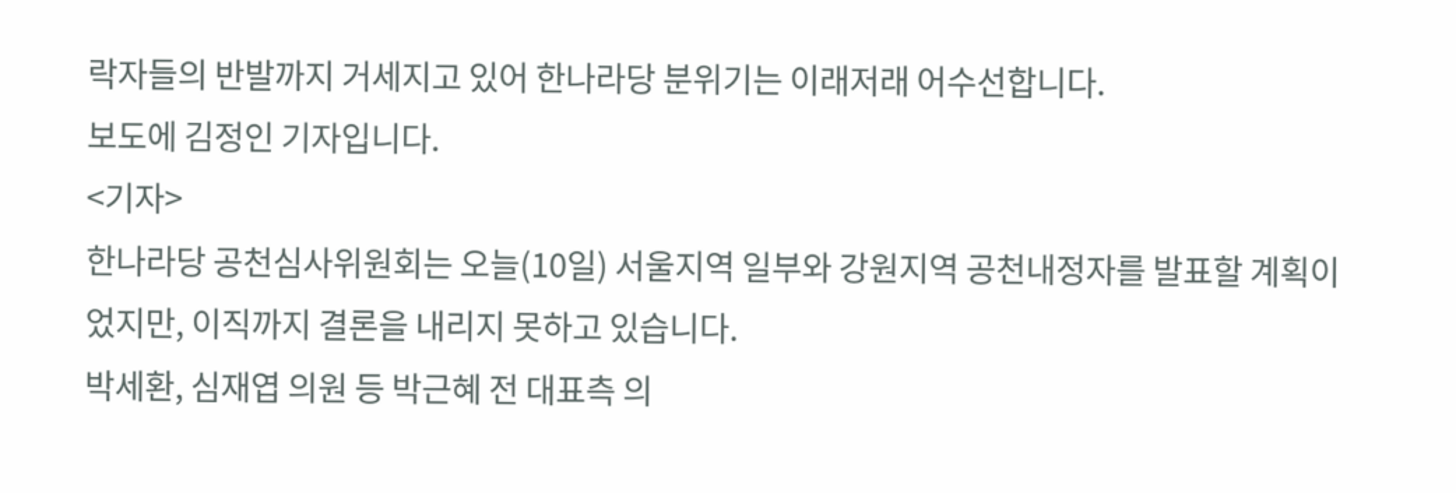락자들의 반발까지 거세지고 있어 한나라당 분위기는 이래저래 어수선합니다.
보도에 김정인 기자입니다.
<기자>
한나라당 공천심사위원회는 오늘(10일) 서울지역 일부와 강원지역 공천내정자를 발표할 계획이었지만, 이직까지 결론을 내리지 못하고 있습니다.
박세환, 심재엽 의원 등 박근혜 전 대표측 의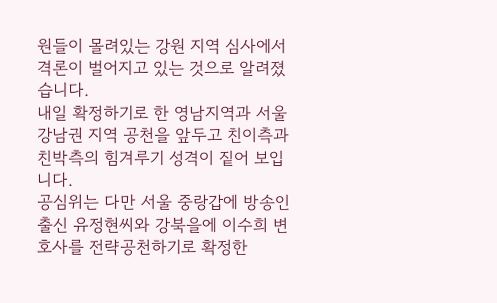원들이 몰려있는 강원 지역 심사에서 격론이 벌어지고 있는 것으로 알려졌습니다.
내일 확정하기로 한 영남지역과 서울 강남권 지역 공천을 앞두고 친이측과 친박측의 힘겨루기 성격이 짙어 보입니다.
공심위는 다만 서울 중랑갑에 방송인 출신 유정현씨와 강북을에 이수희 변호사를 전략공천하기로 확정한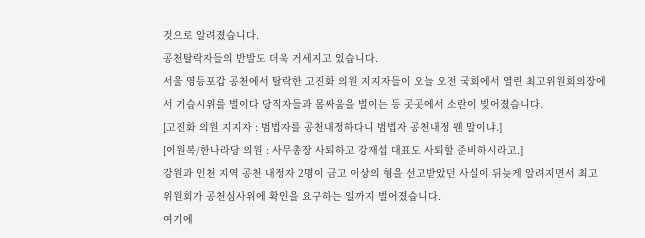것으로 알려졌습니다.
공천탈락자들의 반발도 더욱 거세지고 있습니다.
서울 영등포갑 공천에서 탈락한 고진화 의원 지지자들이 오늘 오전 국회에서 열린 최고위원회의장에서 기습시위를 벌이다 당직자들과 몸싸움을 벌이는 등 곳곳에서 소란이 빚어졌습니다.
[고진화 의원 지지자 : 범법자를 공천내정하다니 범법자 공천내정 웬 말이냐.]
[이원복/한나라당 의원 : 사무총장 사퇴하고 강재섭 대표도 사퇴할 준비하시라고.]
강원과 인천 지역 공천 내정자 2명이 금고 이상의 형을 선고받았던 사실이 뒤늦게 알려지면서 최고위원회가 공천심사위에 확인을 요구하는 일까지 벌어졌습니다.
여기에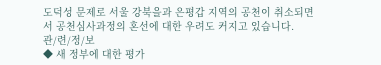도덕성 문제로 서울 강북을과 은평갑 지역의 공천이 취소되면서 공천심사과정의 혼선에 대한 우려도 커지고 있습니다.
관/련/정/보
◆ 새 정부에 대한 평가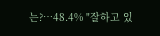는?…48.4% "잘하고 있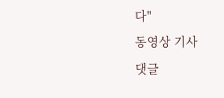다"
동영상 기사
댓글